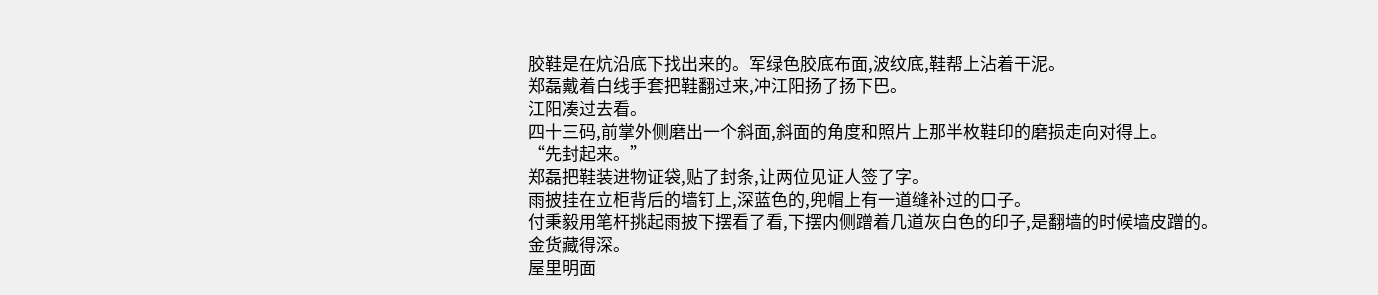胶鞋是在炕沿底下找出来的。军绿色胶底布面,波纹底,鞋帮上沾着干泥。
郑磊戴着白线手套把鞋翻过来,冲江阳扬了扬下巴。
江阳凑过去看。
四十三码,前掌外侧磨出一个斜面,斜面的角度和照片上那半枚鞋印的磨损走向对得上。
“先封起来。”
郑磊把鞋装进物证袋,贴了封条,让两位见证人签了字。
雨披挂在立柜背后的墙钉上,深蓝色的,兜帽上有一道缝补过的口子。
付秉毅用笔杆挑起雨披下摆看了看,下摆内侧蹭着几道灰白色的印子,是翻墙的时候墙皮蹭的。
金货藏得深。
屋里明面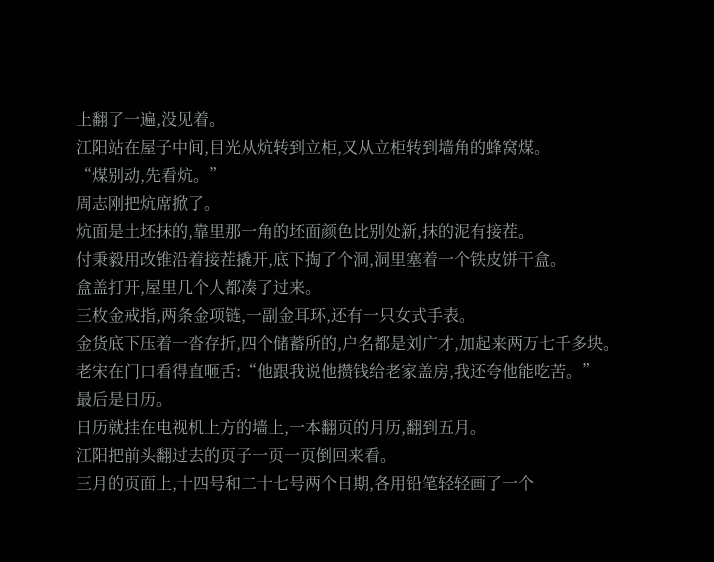上翻了一遍,没见着。
江阳站在屋子中间,目光从炕转到立柜,又从立柜转到墙角的蜂窝煤。
“煤别动,先看炕。”
周志刚把炕席掀了。
炕面是土坯抹的,靠里那一角的坯面颜色比别处新,抹的泥有接茬。
付秉毅用改锥沿着接茬撬开,底下掏了个洞,洞里塞着一个铁皮饼干盒。
盒盖打开,屋里几个人都凑了过来。
三枚金戒指,两条金项链,一副金耳环,还有一只女式手表。
金货底下压着一沓存折,四个储蓄所的,户名都是刘广才,加起来两万七千多块。
老宋在门口看得直咂舌:“他跟我说他攒钱给老家盖房,我还夸他能吃苦。”
最后是日历。
日历就挂在电视机上方的墙上,一本翻页的月历,翻到五月。
江阳把前头翻过去的页子一页一页倒回来看。
三月的页面上,十四号和二十七号两个日期,各用铅笔轻轻画了一个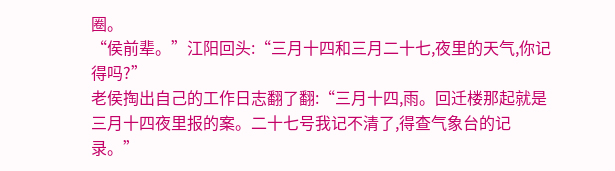圈。
“侯前辈。”江阳回头:“三月十四和三月二十七,夜里的天气,你记得吗?”
老侯掏出自己的工作日志翻了翻:“三月十四,雨。回迁楼那起就是三月十四夜里报的案。二十七号我记不清了,得查气象台的记录。”